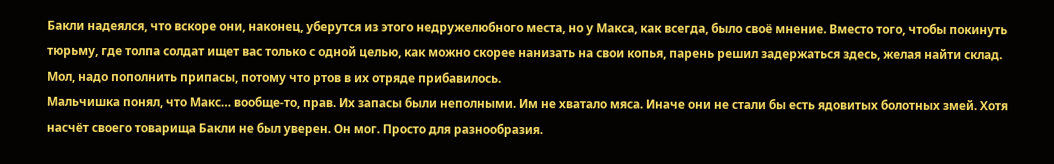Бакли надеялся, что вскоре они, наконец, уберутся из этого недружелюбного места, но у Макса, как всегда, было своё мнение. Вместо того, чтобы покинуть тюрьму, где толпа солдат ищет вас только с одной целью, как можно скорее нанизать на свои копья, парень решил задержаться здесь, желая найти склад. Мол, надо пополнить припасы, потому что ртов в их отряде прибавилось.
Мальчишка понял, что Макс… вообще-то, прав. Их запасы были неполными. Им не хватало мяса. Иначе они не стали бы есть ядовитых болотных змей. Хотя насчёт своего товарища Бакли не был уверен. Он мог. Просто для разнообразия.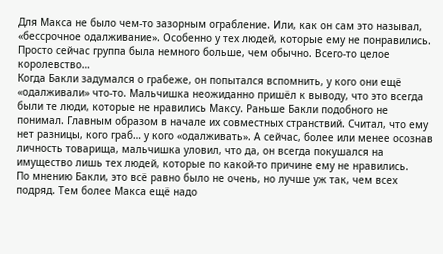Для Макса не было чем-то зазорным ограбление. Или, как он сам это называл, «бессрочное одалживание». Особенно у тех людей, которые ему не понравились. Просто сейчас группа была немного больше, чем обычно. Всего-то целое королевство…
Когда Бакли задумался о грабеже, он попытался вспомнить, у кого они ещё «одалживали» что-то. Мальчишка неожиданно пришёл к выводу, что это всегда были те люди, которые не нравились Максу. Раньше Бакли подобного не понимал. Главным образом в начале их совместных странствий. Считал, что ему нет разницы, кого граб… у кого «одалживать». А сейчас, более или менее осознав личность товарища, мальчишка уловил, что да, он всегда покушался на имущество лишь тех людей, которые по какой-то причине ему не нравились.
По мнению Бакли, это всё равно было не очень, но лучше уж так, чем всех подряд. Тем более Макса ещё надо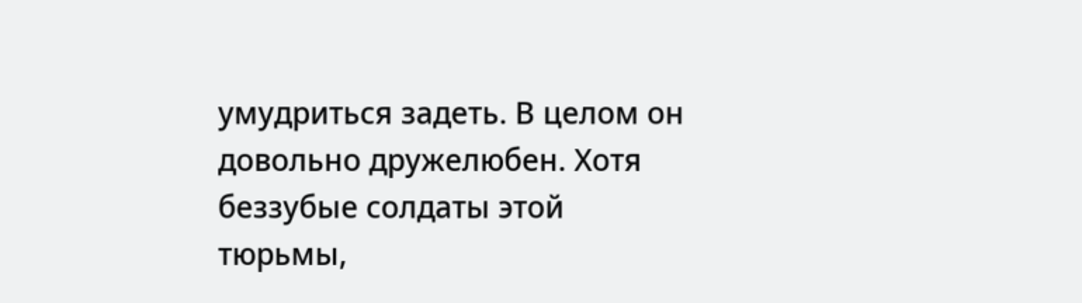умудриться задеть. В целом он довольно дружелюбен. Хотя беззубые солдаты этой тюрьмы,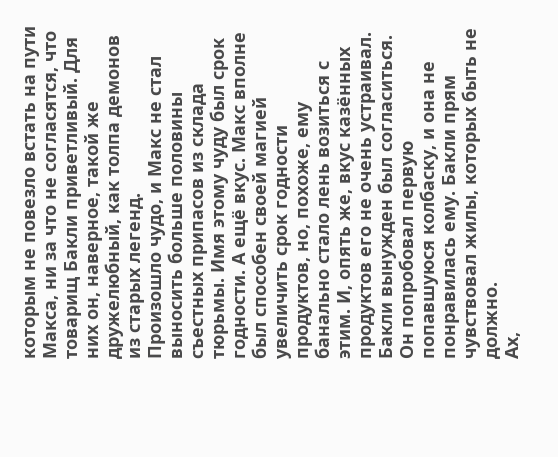которым не повезло встать на пути Макса, ни за что не согласятся, что товарищ Бакли приветливый. Для них он, наверное, такой же дружелюбный, как толпа демонов из старых легенд.
Произошло чудо, и Макс не стал выносить больше половины съестных припасов из склада тюрьмы. Имя этому чуду был срок годности. А ещё вкус. Макс вполне был способен своей магией увеличить срок годности продуктов, но, похоже, ему банально стало лень возиться с этим. И, опять же, вкус казённых продуктов его не очень устраивал. Бакли вынужден был согласиться. Он попробовал первую попавшуюся колбаску, и она не понравилась ему. Бакли прям чувствовал жилы, которых быть не должно.
Ах,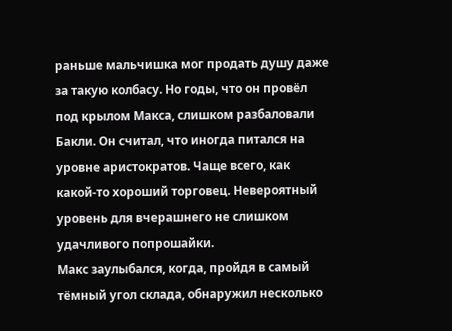раньше мальчишка мог продать душу даже за такую колбасу. Но годы, что он провёл под крылом Макса, слишком разбаловали Бакли. Он считал, что иногда питался на уровне аристократов. Чаще всего, как какой-то хороший торговец. Невероятный уровень для вчерашнего не слишком удачливого попрошайки.
Макс заулыбался, когда, пройдя в самый тёмный угол склада, обнаружил несколько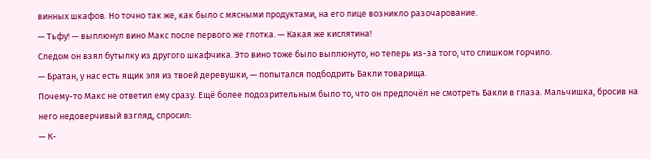винных шкафов. Но точно так же, как было с мясными продуктами, на его лице возникло разочарование.
— Тьфу! — выплюнул вино Макс после первого же глотка. — Какая же кислятина!
Следом он взял бутылку из другого шкафчика. Это вино тоже было выплюнуто, но теперь из-за того, что слишком горчило.
— Братан, у нас есть ящик эля из твоей деревушки, — попытался подбодрить Бакли товарища.
Почему-то Макс не ответил ему сразу. Ещё более подозрительным было то, что он предпочёл не смотреть Бакли в глаза. Мальчишка, бросив на него недоверчивый взгляд, спросил:
— К-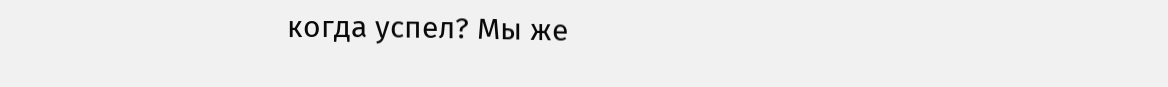когда успел? Мы же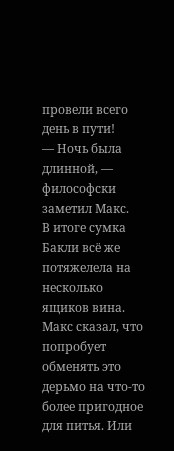провели всего день в пути!
— Ночь была длинной, — философски заметил Макс.
В итоге сумка Бакли всё же потяжелела на несколько ящиков вина. Макс сказал, что попробует обменять это дерьмо на что-то более пригодное для питья. Или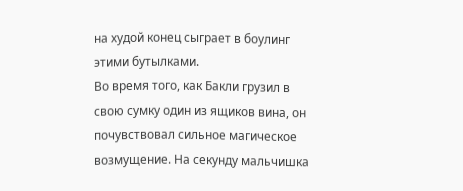на худой конец сыграет в боулинг этими бутылками.
Во время того, как Бакли грузил в свою сумку один из ящиков вина, он почувствовал сильное магическое возмущение. На секунду мальчишка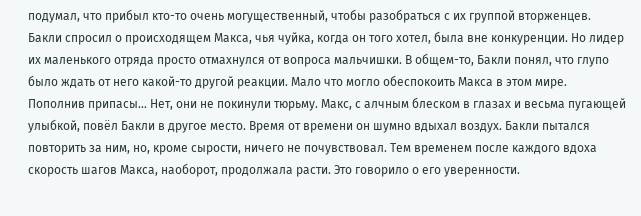подумал, что прибыл кто-то очень могущественный, чтобы разобраться с их группой вторженцев. Бакли спросил о происходящем Макса, чья чуйка, когда он того хотел, была вне конкуренции. Но лидер их маленького отряда просто отмахнулся от вопроса мальчишки. В общем-то, Бакли понял, что глупо было ждать от него какой-то другой реакции. Мало что могло обеспокоить Макса в этом мире.
Пополнив припасы… Нет, они не покинули тюрьму. Макс, с алчным блеском в глазах и весьма пугающей улыбкой, повёл Бакли в другое место. Время от времени он шумно вдыхал воздух. Бакли пытался повторить за ним, но, кроме сырости, ничего не почувствовал. Тем временем после каждого вдоха скорость шагов Макса, наоборот, продолжала расти. Это говорило о его уверенности.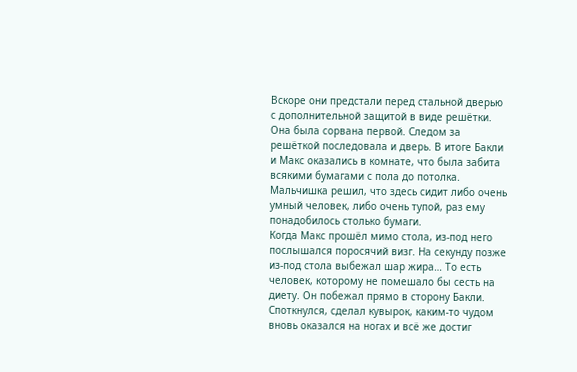Вскоре они предстали перед стальной дверью с дополнительной защитой в виде решётки. Она была сорвана первой. Следом за решёткой последовала и дверь. В итоге Бакли и Макс оказались в комнате, что была забита всякими бумагами с пола до потолка. Мальчишка решил, что здесь сидит либо очень умный человек, либо очень тупой, раз ему понадобилось столько бумаги.
Когда Макс прошёл мимо стола, из-под него послышался поросячий визг. На секунду позже из-под стола выбежал шар жира… То есть человек, которому не помешало бы сесть на диету. Он побежал прямо в сторону Бакли. Споткнулся, сделал кувырок, каким-то чудом вновь оказался на ногах и всё же достиг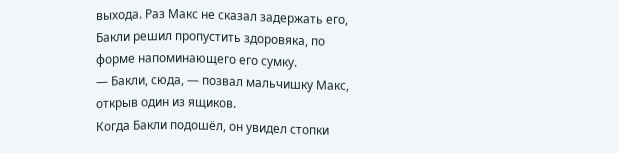выхода. Раз Макс не сказал задержать его, Бакли решил пропустить здоровяка, по форме напоминающего его сумку.
— Бакли, сюда, — позвал мальчишку Макс, открыв один из ящиков.
Когда Бакли подошёл, он увидел стопки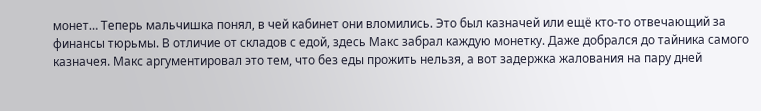монет… Теперь мальчишка понял, в чей кабинет они вломились. Это был казначей или ещё кто-то отвечающий за финансы тюрьмы. В отличие от складов с едой, здесь Макс забрал каждую монетку. Даже добрался до тайника самого казначея. Макс аргументировал это тем, что без еды прожить нельзя, а вот задержка жалования на пару дней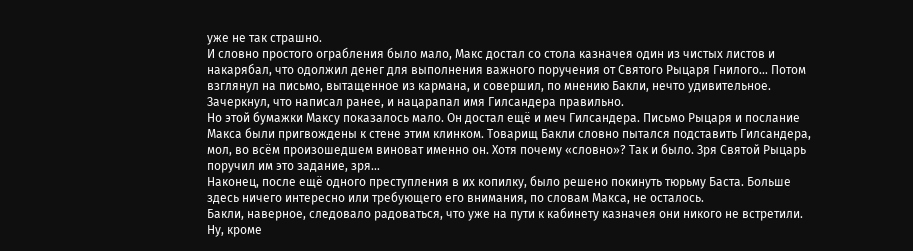уже не так страшно.
И словно простого ограбления было мало, Макс достал со стола казначея один из чистых листов и накарябал, что одолжил денег для выполнения важного поручения от Святого Рыцаря Гнилого… Потом взглянул на письмо, вытащенное из кармана, и совершил, по мнению Бакли, нечто удивительное. Зачеркнул, что написал ранее, и нацарапал имя Гилсандера правильно.
Но этой бумажки Максу показалось мало. Он достал ещё и меч Гилсандера. Письмо Рыцаря и послание Макса были пригвождены к стене этим клинком. Товарищ Бакли словно пытался подставить Гилсандера, мол, во всём произошедшем виноват именно он. Хотя почему «словно»? Так и было. Зря Святой Рыцарь поручил им это задание, зря…
Наконец, после ещё одного преступления в их копилку, было решено покинуть тюрьму Баста. Больше здесь ничего интересно или требующего его внимания, по словам Макса, не осталось.
Бакли, наверное, следовало радоваться, что уже на пути к кабинету казначея они никого не встретили. Ну, кроме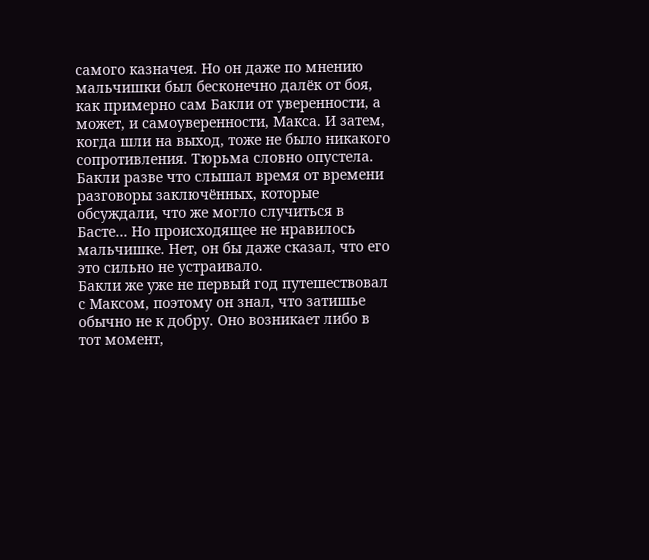самого казначея. Но он даже по мнению мальчишки был бесконечно далёк от боя, как примерно сам Бакли от уверенности, а может, и самоуверенности, Макса. И затем, когда шли на выход, тоже не было никакого сопротивления. Тюрьма словно опустела. Бакли разве что слышал время от времени разговоры заключённых, которые обсуждали, что же могло случиться в Басте… Но происходящее не нравилось мальчишке. Нет, он бы даже сказал, что его это сильно не устраивало.
Бакли же уже не первый год путешествовал с Максом, поэтому он знал, что затишье обычно не к добру. Оно возникает либо в тот момент,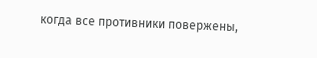когда все противники повержены,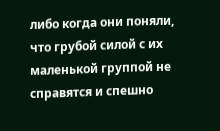либо когда они поняли, что грубой силой с их маленькой группой не справятся и спешно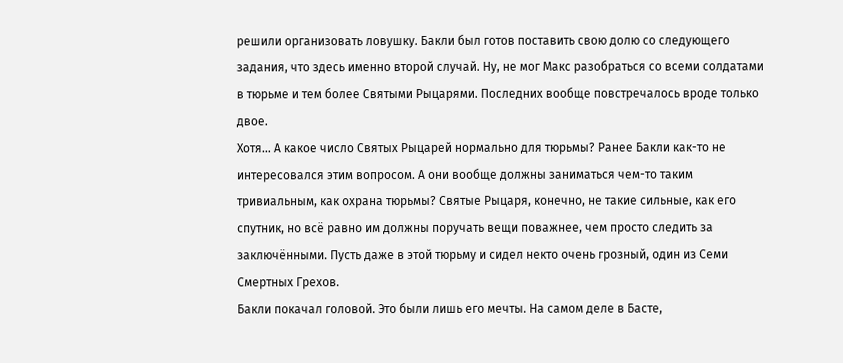решили организовать ловушку. Бакли был готов поставить свою долю со следующего задания, что здесь именно второй случай. Ну, не мог Макс разобраться со всеми солдатами в тюрьме и тем более Святыми Рыцарями. Последних вообще повстречалось вроде только двое.
Хотя… А какое число Святых Рыцарей нормально для тюрьмы? Ранее Бакли как-то не интересовался этим вопросом. А они вообще должны заниматься чем-то таким тривиальным, как охрана тюрьмы? Святые Рыцаря, конечно, не такие сильные, как его спутник, но всё равно им должны поручать вещи поважнее, чем просто следить за заключёнными. Пусть даже в этой тюрьму и сидел некто очень грозный, один из Семи Смертных Грехов.
Бакли покачал головой. Это были лишь его мечты. На самом деле в Басте,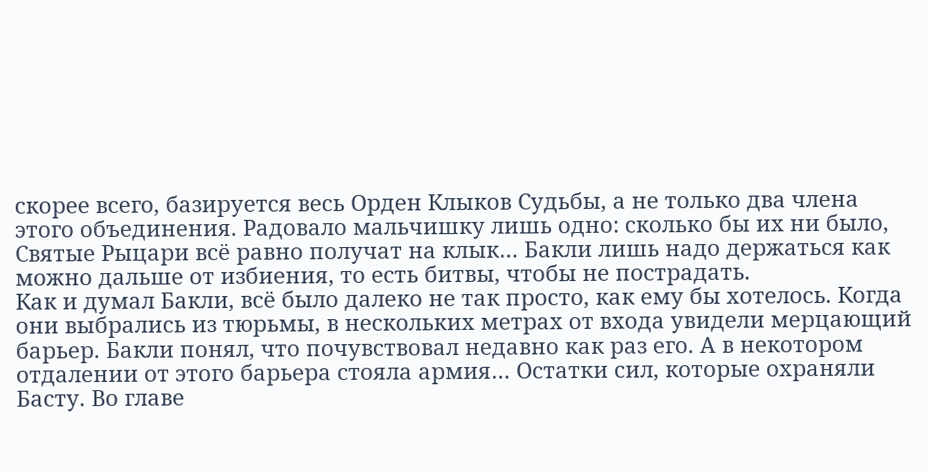скорее всего, базируется весь Орден Клыков Судьбы, а не только два члена этого объединения. Радовало мальчишку лишь одно: сколько бы их ни было, Святые Рыцари всё равно получат на клык… Бакли лишь надо держаться как можно дальше от избиения, то есть битвы, чтобы не пострадать.
Как и думал Бакли, всё было далеко не так просто, как ему бы хотелось. Когда они выбрались из тюрьмы, в нескольких метрах от входа увидели мерцающий барьер. Бакли понял, что почувствовал недавно как раз его. А в некотором отдалении от этого барьера стояла армия… Остатки сил, которые охраняли Басту. Во главе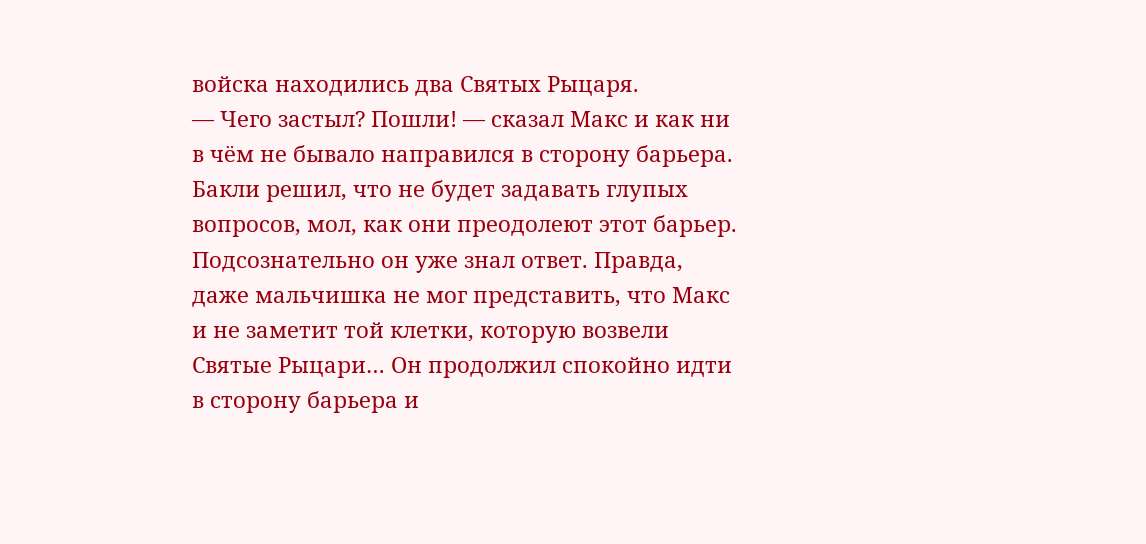войска находились два Святых Рыцаря.
— Чего застыл? Пошли! — сказал Макс и как ни в чём не бывало направился в сторону барьера.
Бакли решил, что не будет задавать глупых вопросов, мол, как они преодолеют этот барьер. Подсознательно он уже знал ответ. Правда, даже мальчишка не мог представить, что Макс и не заметит той клетки, которую возвели Святые Рыцари… Он продолжил спокойно идти в сторону барьера и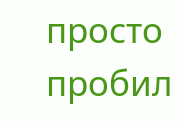просто пробил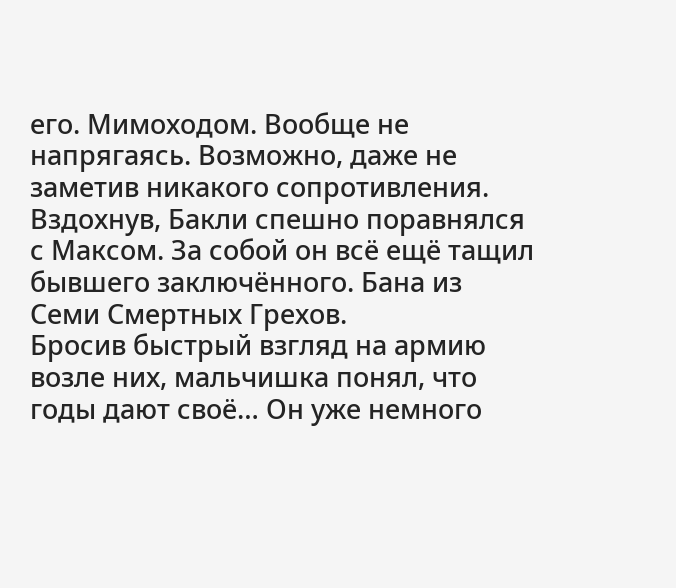его. Мимоходом. Вообще не напрягаясь. Возможно, даже не заметив никакого сопротивления.
Вздохнув, Бакли спешно поравнялся с Максом. За собой он всё ещё тащил бывшего заключённого. Бана из Семи Смертных Грехов.
Бросив быстрый взгляд на армию возле них, мальчишка понял, что годы дают своё… Он уже немного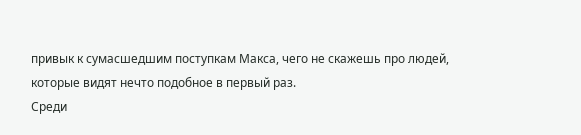привык к сумасшедшим поступкам Макса, чего не скажешь про людей, которые видят нечто подобное в первый раз.
Среди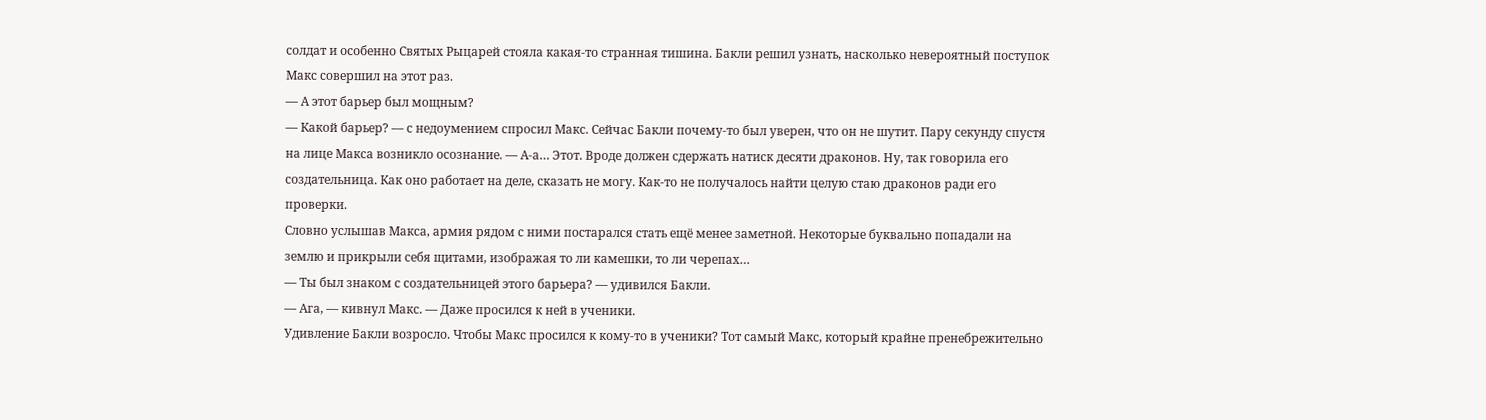солдат и особенно Святых Рыцарей стояла какая-то странная тишина. Бакли решил узнать, насколько невероятный поступок Макс совершил на этот раз.
— А этот барьер был мощным?
— Какой барьер? — с недоумением спросил Макс. Сейчас Бакли почему-то был уверен, что он не шутит. Пару секунду спустя на лице Макса возникло осознание. — А-а… Этот. Вроде должен сдержать натиск десяти драконов. Ну, так говорила его создательница. Как оно работает на деле, сказать не могу. Как-то не получалось найти целую стаю драконов ради его проверки.
Словно услышав Макса, армия рядом с ними постарался стать ещё менее заметной. Некоторые буквально попадали на землю и прикрыли себя щитами, изображая то ли камешки, то ли черепах…
— Ты был знаком с создательницей этого барьера? — удивился Бакли.
— Ага, — кивнул Макс. — Даже просился к ней в ученики.
Удивление Бакли возросло. Чтобы Макс просился к кому-то в ученики? Тот самый Макс, который крайне пренебрежительно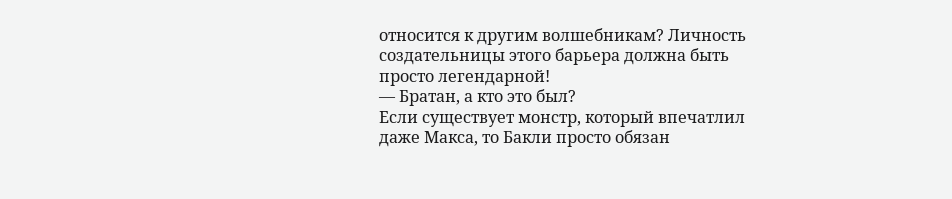относится к другим волшебникам? Личность создательницы этого барьера должна быть просто легендарной!
— Братан, а кто это был?
Если существует монстр, который впечатлил даже Макса, то Бакли просто обязан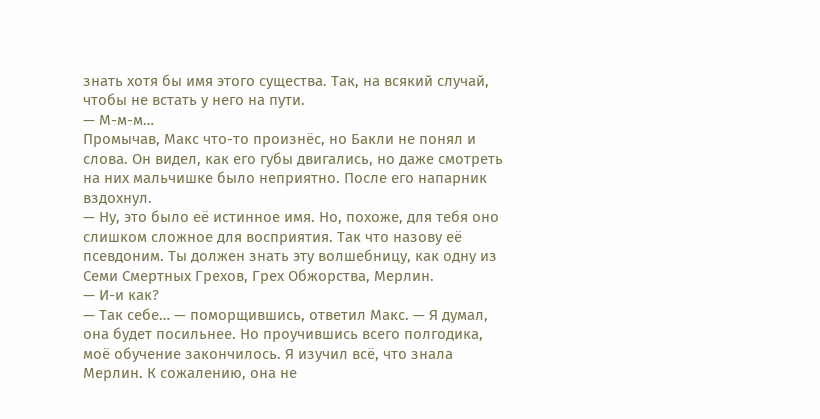знать хотя бы имя этого существа. Так, на всякий случай, чтобы не встать у него на пути.
— М-м-м…
Промычав, Макс что-то произнёс, но Бакли не понял и слова. Он видел, как его губы двигались, но даже смотреть на них мальчишке было неприятно. После его напарник вздохнул.
— Ну, это было её истинное имя. Но, похоже, для тебя оно слишком сложное для восприятия. Так что назову её псевдоним. Ты должен знать эту волшебницу, как одну из Семи Смертных Грехов, Грех Обжорства, Мерлин.
— И-и как?
— Так себе… — поморщившись, ответил Макс. — Я думал, она будет посильнее. Но проучившись всего полгодика, моё обучение закончилось. Я изучил всё, что знала Мерлин. К сожалению, она не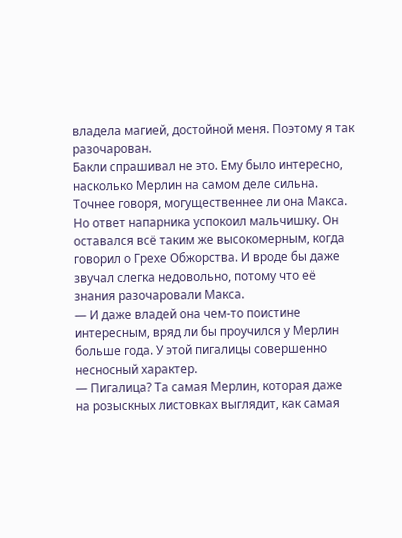владела магией, достойной меня. Поэтому я так разочарован.
Бакли спрашивал не это. Ему было интересно, насколько Мерлин на самом деле сильна. Точнее говоря, могущественнее ли она Макса. Но ответ напарника успокоил мальчишку. Он оставался всё таким же высокомерным, когда говорил о Грехе Обжорства. И вроде бы даже звучал слегка недовольно, потому что её знания разочаровали Макса.
— И даже владей она чем-то поистине интересным, вряд ли бы проучился у Мерлин больше года. У этой пигалицы совершенно несносный характер.
— Пигалица? Та самая Мерлин, которая даже на розыскных листовках выглядит, как самая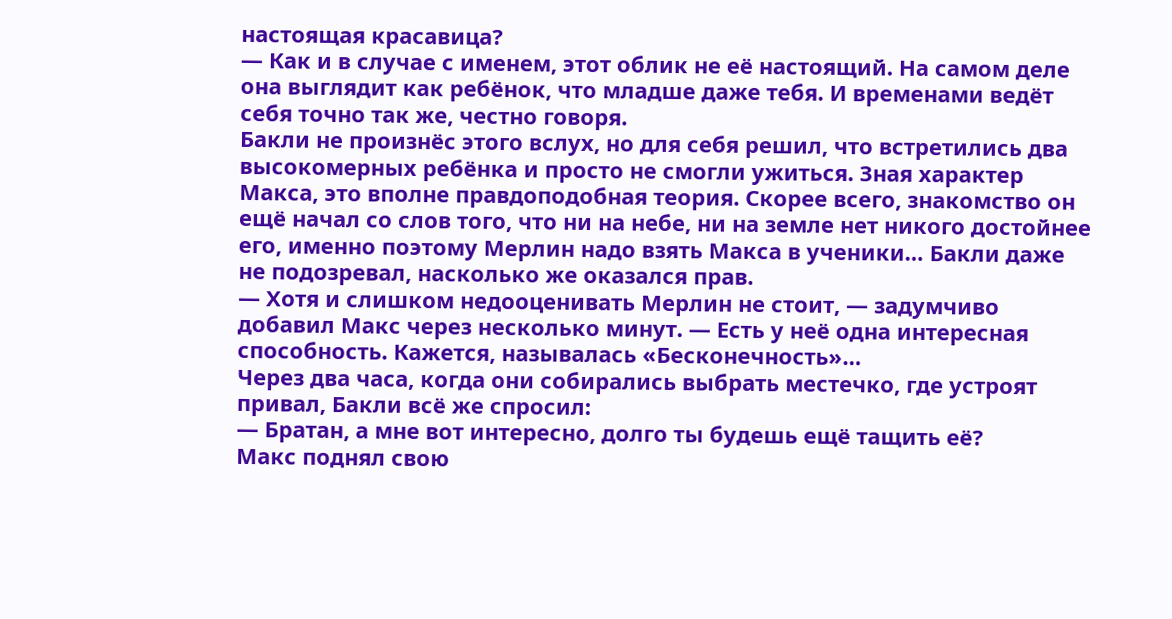настоящая красавица?
— Как и в случае с именем, этот облик не её настоящий. На самом деле она выглядит как ребёнок, что младше даже тебя. И временами ведёт себя точно так же, честно говоря.
Бакли не произнёс этого вслух, но для себя решил, что встретились два высокомерных ребёнка и просто не смогли ужиться. Зная характер Макса, это вполне правдоподобная теория. Скорее всего, знакомство он ещё начал со слов того, что ни на небе, ни на земле нет никого достойнее его, именно поэтому Мерлин надо взять Макса в ученики… Бакли даже не подозревал, насколько же оказался прав.
— Хотя и слишком недооценивать Мерлин не стоит, — задумчиво добавил Макс через несколько минут. — Есть у неё одна интересная способность. Кажется, называлась «Бесконечность»…
Через два часа, когда они собирались выбрать местечко, где устроят привал, Бакли всё же спросил:
— Братан, а мне вот интересно, долго ты будешь ещё тащить её?
Макс поднял свою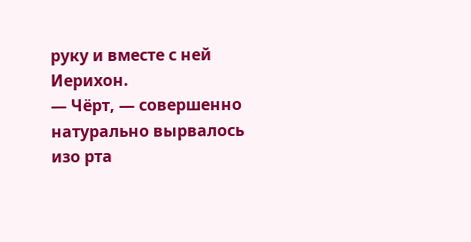руку и вместе с ней Иерихон.
— Чёрт, — совершенно натурально вырвалось изо рта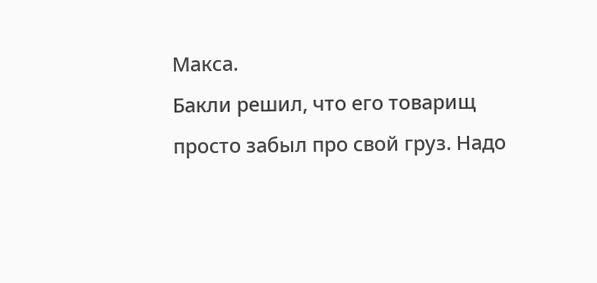Макса.
Бакли решил, что его товарищ просто забыл про свой груз. Надо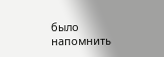было напомнить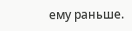ему раньше.